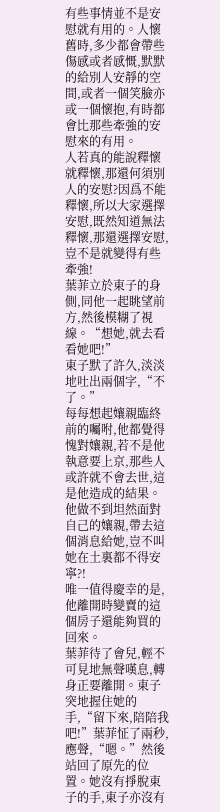有些事情並不是安慰就有用的。人懷舊時,多少都會帶些傷感或者感慨,默默的給別人安靜的空間,或者一個笑臉亦或一個懷抱,有時都會比那些牽強的安慰來的有用。
人若真的能說釋懷就釋懷,那還何須別人的安慰?因爲不能釋懷,所以大家選擇安慰,既然知道無法釋懷,那還選擇安慰,豈不是就變得有些牽強!
葉菲立於東子的身側,同他一起眺望前方,然後模糊了視線。“想她,就去看看她吧!”
東子默了許久,淡淡地吐出兩個字,“不了。”
每每想起孃親臨終前的囑咐,他都覺得愧對孃親,若不是他執意要上京,那些人或許就不會去世,這是他造成的結果。他做不到坦然面對自己的孃親,帶去這個消息給她,豈不叫她在土裏都不得安寧?!
唯一值得慶幸的是,他離開時變賣的這個房子還能夠買的回來。
葉菲待了會兒,輕不可見地無聲嘆息,轉身正要離開。東子突地握住她的手,“留下來,陪陪我吧!”葉菲怔了兩秒,應聲,“嗯。”然後站回了原先的位置。她沒有掙脫東子的手,東子亦沒有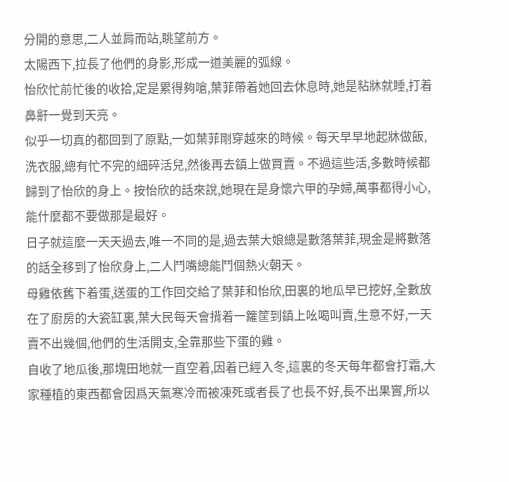分開的意思,二人並肩而站,眺望前方。
太陽西下,拉長了他們的身影,形成一道美麗的弧線。
怡欣忙前忙後的收拾,定是累得夠嗆,葉菲帶着她回去休息時,她是粘牀就睡,打着鼻鼾一覺到天亮。
似乎一切真的都回到了原點,一如葉菲剛穿越來的時候。每天早早地起牀做飯,洗衣服,總有忙不完的細碎活兒,然後再去鎮上做買賣。不過這些活,多數時候都歸到了怡欣的身上。按怡欣的話來說,她現在是身懷六甲的孕婦,萬事都得小心,能什麼都不要做那是最好。
日子就這麼一天天過去,唯一不同的是,過去葉大娘總是數落葉菲,現金是將數落的話全移到了怡欣身上,二人鬥嘴總能鬥個熱火朝天。
母雞依舊下着蛋,送蛋的工作回交給了葉菲和怡欣,田裏的地瓜早已挖好,全數放在了廚房的大瓷缸裏,葉大民每天會揹着一籮筐到鎮上吆喝叫賣,生意不好,一天賣不出幾個,他們的生活開支,全靠那些下蛋的雞。
自收了地瓜後,那塊田地就一直空着,因着已經入冬,這裏的冬天每年都會打霜,大家種植的東西都會因爲天氣寒冷而被凍死或者長了也長不好,長不出果實,所以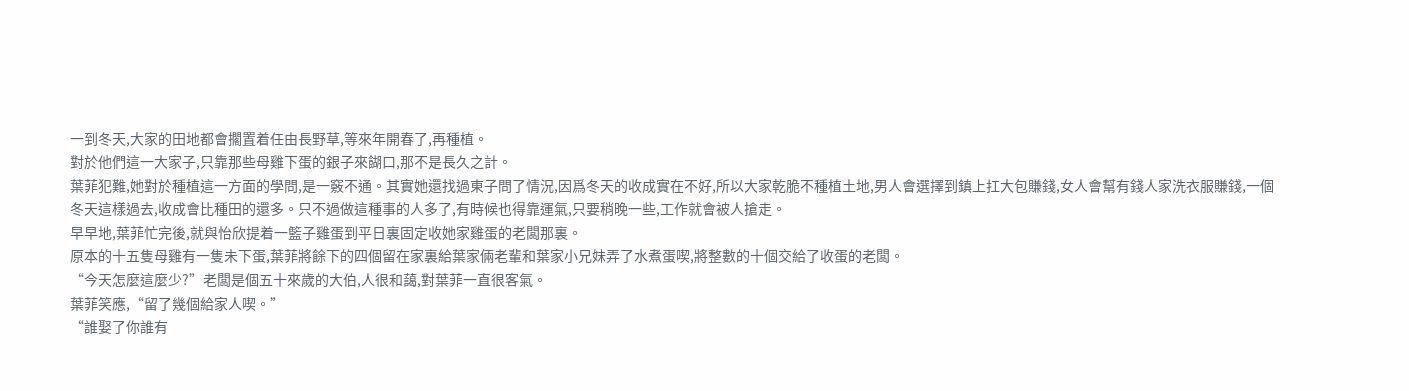一到冬天,大家的田地都會擱置着任由長野草,等來年開春了,再種植。
對於他們這一大家子,只靠那些母雞下蛋的銀子來餬口,那不是長久之計。
葉菲犯難,她對於種植這一方面的學問,是一竅不通。其實她還找過東子問了情況,因爲冬天的收成實在不好,所以大家乾脆不種植土地,男人會選擇到鎮上扛大包賺錢,女人會幫有錢人家洗衣服賺錢,一個冬天這樣過去,收成會比種田的還多。只不過做這種事的人多了,有時候也得靠運氣,只要稍晚一些,工作就會被人搶走。
早早地,葉菲忙完後,就與怡欣提着一籃子雞蛋到平日裏固定收她家雞蛋的老闆那裏。
原本的十五隻母雞有一隻未下蛋,葉菲將餘下的四個留在家裏給葉家倆老輩和葉家小兄妹弄了水煮蛋喫,將整數的十個交給了收蛋的老闆。
“今天怎麼這麼少?”老闆是個五十來歲的大伯,人很和藹,對葉菲一直很客氣。
葉菲笑應,“留了幾個給家人喫。”
“誰娶了你誰有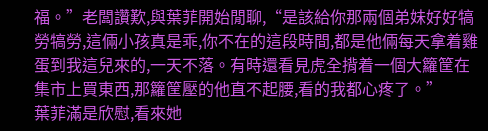福。”老闆讚歎,與葉菲開始閒聊,“是該給你那兩個弟妹好好犒勞犒勞,這倆小孩真是乖,你不在的這段時間,都是他倆每天拿着雞蛋到我這兒來的,一天不落。有時還看見虎全揹着一個大籮筐在集市上買東西,那籮筐壓的他直不起腰,看的我都心疼了。”
葉菲滿是欣慰,看來她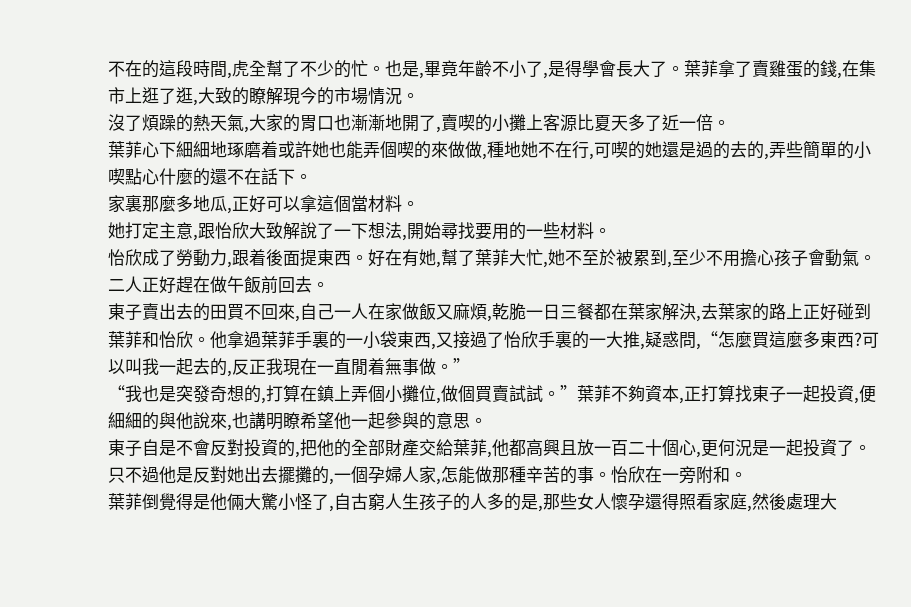不在的這段時間,虎全幫了不少的忙。也是,畢竟年齡不小了,是得學會長大了。葉菲拿了賣雞蛋的錢,在集市上逛了逛,大致的瞭解現今的市場情況。
沒了煩躁的熱天氣,大家的胃口也漸漸地開了,賣喫的小攤上客源比夏天多了近一倍。
葉菲心下細細地琢磨着或許她也能弄個喫的來做做,種地她不在行,可喫的她還是過的去的,弄些簡單的小喫點心什麼的還不在話下。
家裏那麼多地瓜,正好可以拿這個當材料。
她打定主意,跟怡欣大致解說了一下想法,開始尋找要用的一些材料。
怡欣成了勞動力,跟着後面提東西。好在有她,幫了葉菲大忙,她不至於被累到,至少不用擔心孩子會動氣。
二人正好趕在做午飯前回去。
東子賣出去的田買不回來,自己一人在家做飯又麻煩,乾脆一日三餐都在葉家解決,去葉家的路上正好碰到葉菲和怡欣。他拿過葉菲手裏的一小袋東西,又接過了怡欣手裏的一大推,疑惑問,“怎麼買這麼多東西?可以叫我一起去的,反正我現在一直閒着無事做。”
“我也是突發奇想的,打算在鎮上弄個小攤位,做個買賣試試。”葉菲不夠資本,正打算找東子一起投資,便細細的與他說來,也講明瞭希望他一起參與的意思。
東子自是不會反對投資的,把他的全部財產交給葉菲,他都高興且放一百二十個心,更何況是一起投資了。只不過他是反對她出去擺攤的,一個孕婦人家,怎能做那種辛苦的事。怡欣在一旁附和。
葉菲倒覺得是他倆大驚小怪了,自古窮人生孩子的人多的是,那些女人懷孕還得照看家庭,然後處理大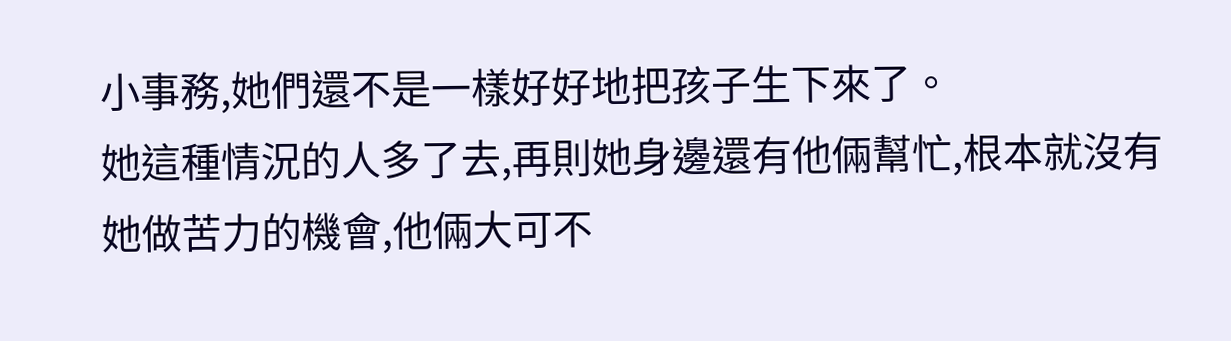小事務,她們還不是一樣好好地把孩子生下來了。
她這種情況的人多了去,再則她身邊還有他倆幫忙,根本就沒有她做苦力的機會,他倆大可不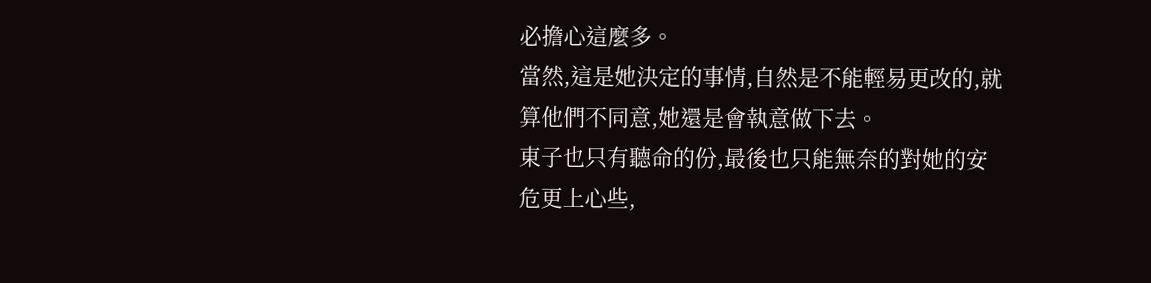必擔心這麼多。
當然,這是她決定的事情,自然是不能輕易更改的,就算他們不同意,她還是會執意做下去。
東子也只有聽命的份,最後也只能無奈的對她的安危更上心些,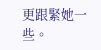更跟緊她一些。